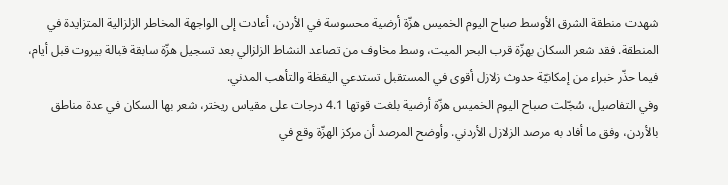شهدت منطقة الشرق الأوسط صباح اليوم الخميس هزّة أرضية محسوسة في الأردن، أعادت إلى الواجهة المخاطر الزلزالية المتزايدة في المنطقة. فقد شعر السكان بهزّة قرب البحر الميت، وسط مخاوف من تصاعد النشاط الزلزالي بعد تسجيل هزّة سابقة قبالة بيروت قبل أيام، فيما حذّر خبراء من إمكانيّة حدوث زلازل أقوى في المستقبل تستدعي اليقظة والتأهب المدني.
وفي التفاصيل، سُجّلت صباح اليوم الخميس هزّة أرضية بلغت قوتها 4.1 درجات على مقياس ريختر، شعر بها السكان في عدة مناطق بالأردن، وفق ما أفاد به مرصد الزلازل الأردني. وأوضح المرصد أن مركز الهزّة وقع في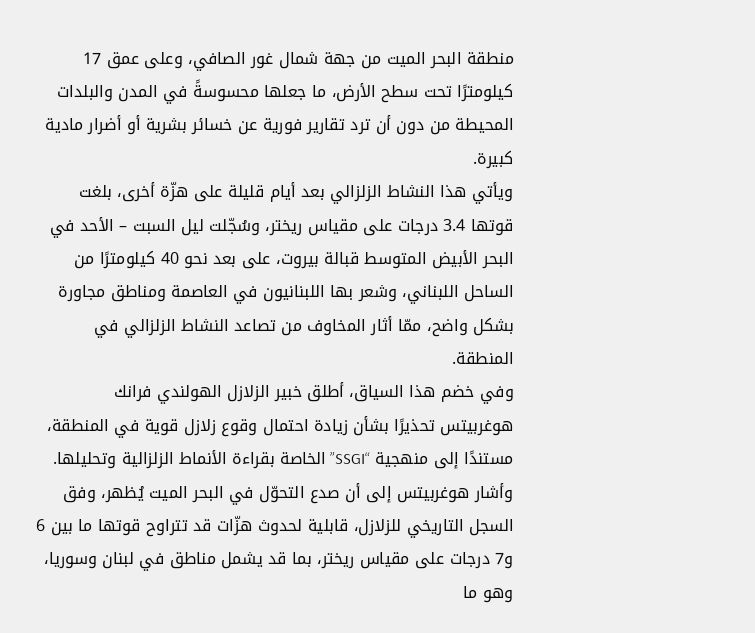منطقة البحر الميت من جهة شمال غور الصافي، وعلى عمق 17 كيلومترًا تحت سطح الأرض، ما جعلها محسوسةً في المدن والبلدات المحيطة من دون أن ترد تقارير فورية عن خسائر بشرية أو أضرار مادية كبيرة.
ويأتي هذا النشاط الزلزالي بعد أيام قليلة على هزّة أخرى، بلغت قوتها 3.4 درجات على مقياس ريختر، وسُجّلت ليل السبت – الأحد في البحر الأبيض المتوسط قبالة بيروت، على بعد نحو 40 كيلومترًا من الساحل اللبناني، وشعر بها اللبنانيون في العاصمة ومناطق مجاورة بشكل واضح، ممّا أثار المخاوف من تصاعد النشاط الزلزالي في المنطقة.
وفي خضم هذا السياق، أطلق خبير الزلازل الهولندي فرانك هوغربيتس تحذيرًا بشأن زيادة احتمال وقوع زلازل قوية في المنطقة، مستندًا إلى منهجية “SSGI” الخاصة بقراءة الأنماط الزلزالية وتحليلها.
وأشار هوغربيتس إلى أن صدع التحوّل في البحر الميت يُظهر، وفق السجل التاريخي للزلازل، قابلية لحدوث هزّات قد تتراوح قوتها ما بين 6 و7 درجات على مقياس ريختر، بما قد يشمل مناطق في لبنان وسوريا، وهو ما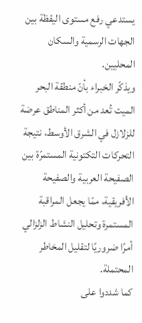يستدعي رفع مستوى اليقظة بين الجهات الرسمية والسكان المحليين.
ويذكّر الخبراء بأنّ منطقة البحر الميت تُعد من أكثر المناطق عرضة للزلازل في الشرق الأوسط، نتيجة التحركات التكتونية المستمرّة بين الصفيحة العربية والصفيحة الأفريقية، ممّا يجعل المراقبة المستمرة وتحليل النشاط الزلزالي أمرًا ضروريًا لتقليل المخاطر المحتملة.
كما شددوا على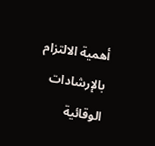أهمية الالتزام بالإرشادات الوقائية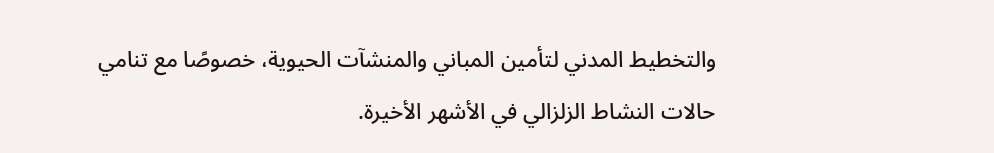والتخطيط المدني لتأمين المباني والمنشآت الحيوية، خصوصًا مع تنامي حالات النشاط الزلزالي في الأشهر الأخيرة.